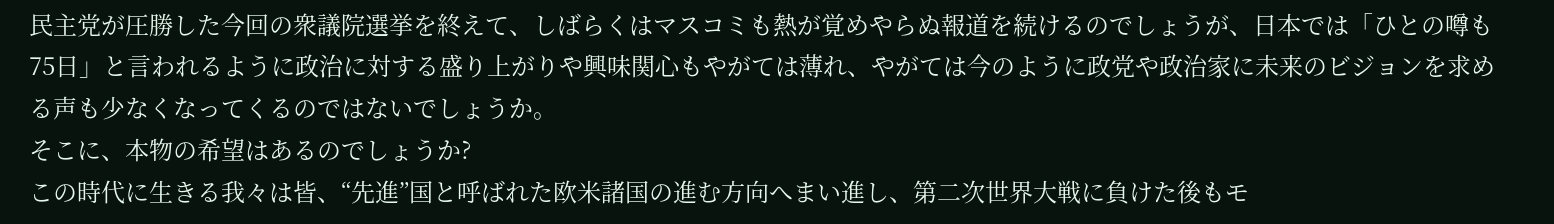民主党が圧勝した今回の衆議院選挙を終えて、しばらくはマスコミも熱が覚めやらぬ報道を続けるのでしょうが、日本では「ひとの噂も75日」と言われるように政治に対する盛り上がりや興味関心もやがては薄れ、やがては今のように政党や政治家に未来のビジョンを求める声も少なくなってくるのではないでしょうか。
そこに、本物の希望はあるのでしょうか?
この時代に生きる我々は皆、“先進”国と呼ばれた欧米諸国の進む方向へまい進し、第二次世界大戦に負けた後もモ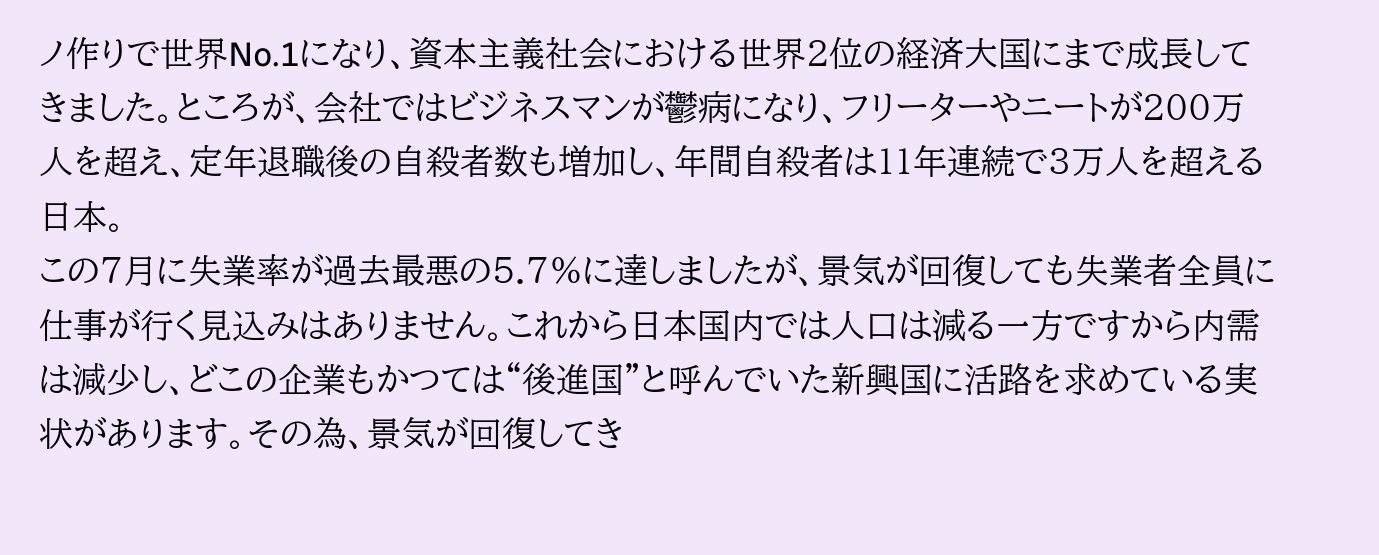ノ作りで世界No.1になり、資本主義社会における世界2位の経済大国にまで成長してきました。ところが、会社ではビジネスマンが鬱病になり、フリーターやニートが200万人を超え、定年退職後の自殺者数も増加し、年間自殺者は11年連続で3万人を超える日本。
この7月に失業率が過去最悪の5.7%に達しましたが、景気が回復しても失業者全員に仕事が行く見込みはありません。これから日本国内では人口は減る一方ですから内需は減少し、どこの企業もかつては“後進国”と呼んでいた新興国に活路を求めている実状があります。その為、景気が回復してき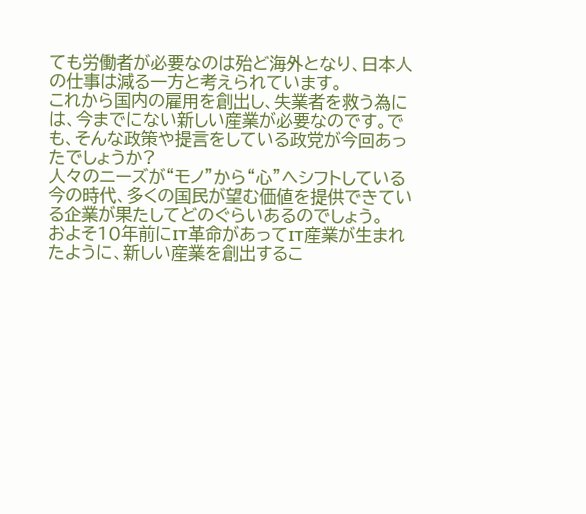ても労働者が必要なのは殆ど海外となり、日本人の仕事は減る一方と考えられています。
これから国内の雇用を創出し、失業者を救う為には、今までにない新しい産業が必要なのです。でも、そんな政策や提言をしている政党が今回あったでしょうか?
人々のニーズが“モノ”から“心”へシフトしている今の時代、多くの国民が望む価値を提供できている企業が果たしてどのぐらいあるのでしょう。
およそ10年前にIT革命があってIT産業が生まれたように、新しい産業を創出するこ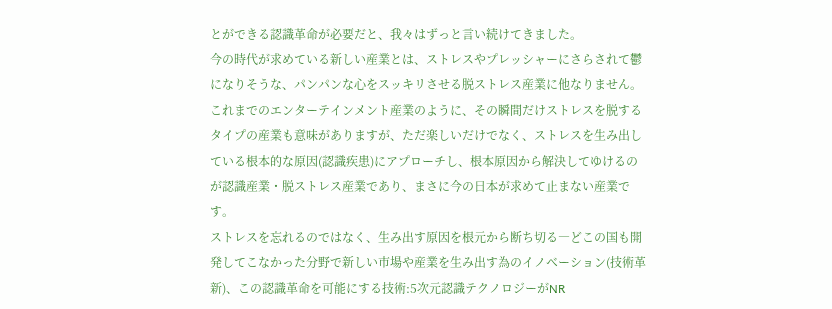とができる認識革命が必要だと、我々はずっと言い続けてきました。
今の時代が求めている新しい産業とは、ストレスやプレッシャーにさらされて鬱になりそうな、パンパンな心をスッキリさせる脱ストレス産業に他なりません。これまでのエンターテインメント産業のように、その瞬間だけストレスを脱するタイプの産業も意味がありますが、ただ楽しいだけでなく、ストレスを生み出している根本的な原因(認識疾患)にアプローチし、根本原因から解決してゆけるのが認識産業・脱ストレス産業であり、まさに今の日本が求めて止まない産業です。
ストレスを忘れるのではなく、生み出す原因を根元から断ち切る―どこの国も開発してこなかった分野で新しい市場や産業を生み出す為のイノベーション(技術革新)、この認識革命を可能にする技術:5次元認識テクノロジーがNR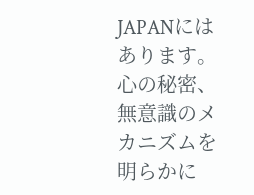JAPANにはあります。
心の秘密、無意識のメカニズムを明らかに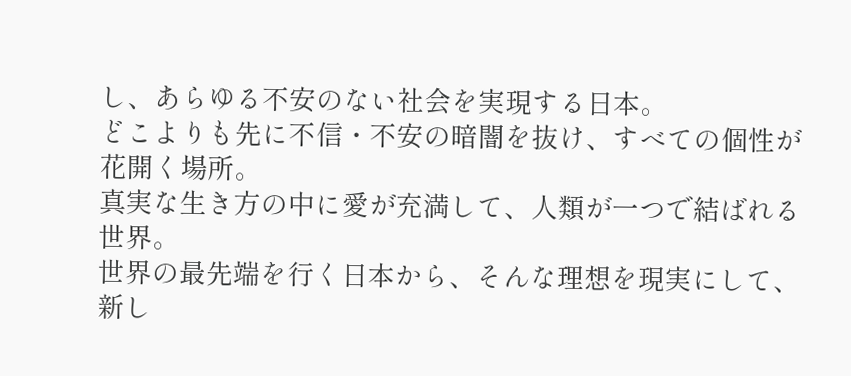し、あらゆる不安のない社会を実現する日本。
どこよりも先に不信・不安の暗闇を抜け、すべての個性が花開く場所。
真実な生き方の中に愛が充満して、人類が一つで結ばれる世界。
世界の最先端を行く日本から、そんな理想を現実にして、
新し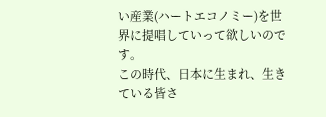い産業(ハートエコノミー)を世界に提唱していって欲しいのです。
この時代、日本に生まれ、生きている皆さ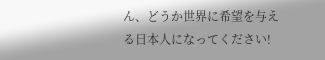ん、どうか世界に希望を与える日本人になってください!